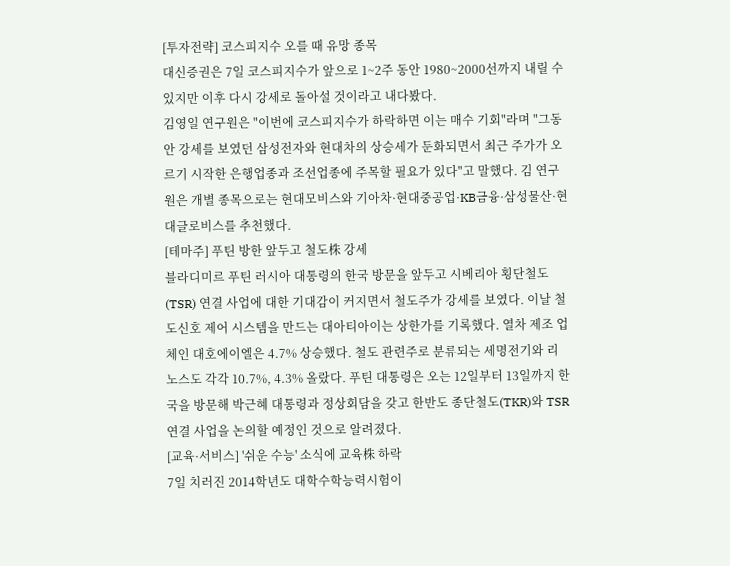[투자전략] 코스피지수 오를 때 유망 종목
대신증권은 7일 코스피지수가 앞으로 1~2주 동안 1980~2000선까지 내릴 수 있지만 이후 다시 강세로 돌아설 것이라고 내다봤다.
김영일 연구원은 "이번에 코스피지수가 하락하면 이는 매수 기회"라며 "그동안 강세를 보였던 삼성전자와 현대차의 상승세가 둔화되면서 최근 주가가 오르기 시작한 은행업종과 조선업종에 주목할 필요가 있다"고 말했다. 김 연구원은 개별 종목으로는 현대모비스와 기아차·현대중공업·KB금융·삼성물산·현대글로비스를 추천했다.
[테마주] 푸틴 방한 앞두고 철도株 강세
블라디미르 푸틴 러시아 대통령의 한국 방문을 앞두고 시베리아 횡단철도(TSR) 연결 사업에 대한 기대감이 커지면서 철도주가 강세를 보였다. 이날 철도신호 제어 시스템을 만드는 대아티아이는 상한가를 기록했다. 열차 제조 업체인 대호에이엘은 4.7% 상승했다. 철도 관련주로 분류되는 세명전기와 리노스도 각각 10.7%, 4.3% 올랐다. 푸틴 대통령은 오는 12일부터 13일까지 한국을 방문해 박근혜 대통령과 정상회담을 갖고 한반도 종단철도(TKR)와 TSR 연결 사업을 논의할 예정인 것으로 알려졌다.
[교육·서비스] '쉬운 수능' 소식에 교육株 하락
7일 치러진 2014학년도 대학수학능력시험이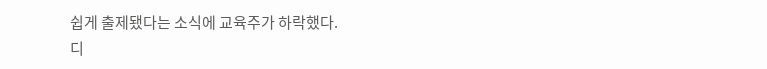쉽게 출제됐다는 소식에 교육주가 하락했다.
디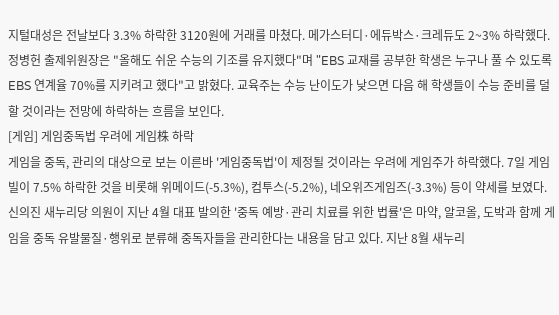지털대성은 전날보다 3.3% 하락한 3120원에 거래를 마쳤다. 메가스터디·에듀박스·크레듀도 2~3% 하락했다. 정병헌 출제위원장은 "올해도 쉬운 수능의 기조를 유지했다"며 "EBS 교재를 공부한 학생은 누구나 풀 수 있도록 EBS 연계율 70%를 지키려고 했다"고 밝혔다. 교육주는 수능 난이도가 낮으면 다음 해 학생들이 수능 준비를 덜 할 것이라는 전망에 하락하는 흐름을 보인다.
[게임] 게임중독법 우려에 게임株 하락
게임을 중독, 관리의 대상으로 보는 이른바 '게임중독법'이 제정될 것이라는 우려에 게임주가 하락했다. 7일 게임빌이 7.5% 하락한 것을 비롯해 위메이드(-5.3%), 컴투스(-5.2%), 네오위즈게임즈(-3.3%) 등이 약세를 보였다. 신의진 새누리당 의원이 지난 4월 대표 발의한 '중독 예방·관리 치료를 위한 법률'은 마약, 알코올, 도박과 함께 게임을 중독 유발물질·행위로 분류해 중독자들을 관리한다는 내용을 담고 있다. 지난 8월 새누리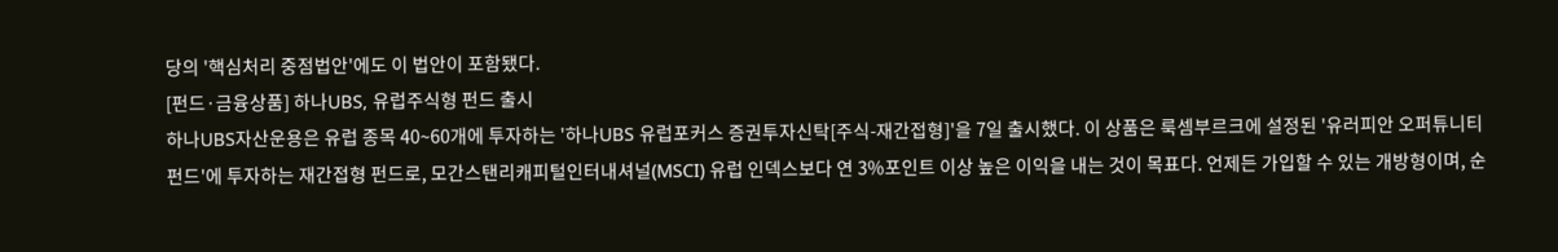당의 '핵심처리 중점법안'에도 이 법안이 포함됐다.
[펀드·금융상품] 하나UBS, 유럽주식형 펀드 출시
하나UBS자산운용은 유럽 종목 40~60개에 투자하는 '하나UBS 유럽포커스 증권투자신탁[주식-재간접형]'을 7일 출시했다. 이 상품은 룩셈부르크에 설정된 '유러피안 오퍼튜니티 펀드'에 투자하는 재간접형 펀드로, 모간스탠리캐피털인터내셔널(MSCI) 유럽 인덱스보다 연 3%포인트 이상 높은 이익을 내는 것이 목표다. 언제든 가입할 수 있는 개방형이며, 순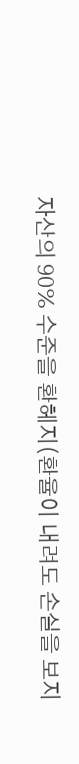자산의 90% 수준을 환헤지(환율이 내려도 손실을 보지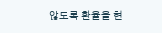않도록 환율을 현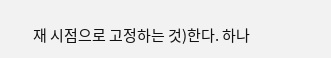재 시점으로 고정하는 것)한다. 하나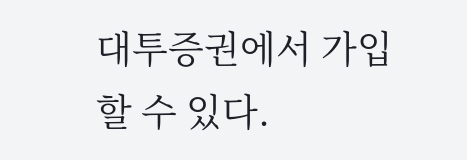대투증권에서 가입할 수 있다.